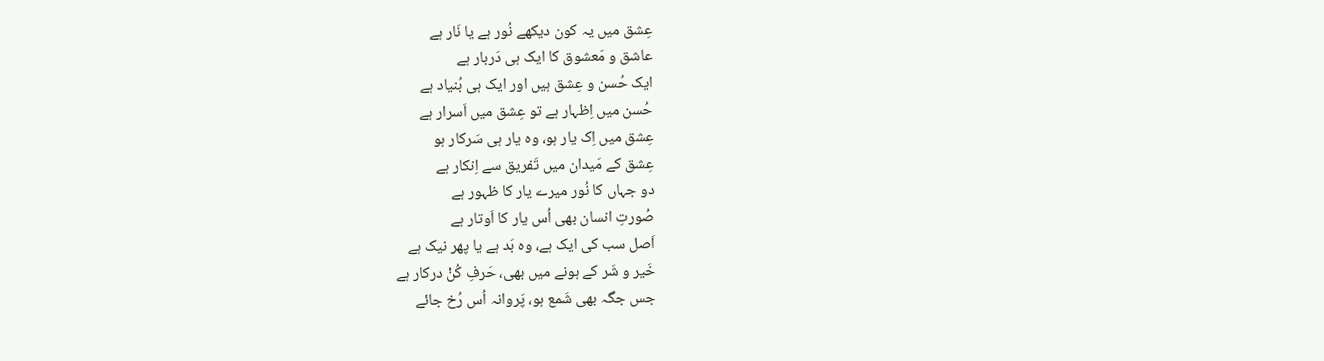عِشق میں یہ کون دیکھے نُور ہے یا نَار ہے
عاشق و مَعشوق کا ایک ہی دَربار ہے
ایک حُسن و عِشق ہیں اور ایک ہی بُنیاد ہے
حُسن میں اِظہار ہے تو عِشق میں اَسرار ہے
عِشق میں اِک یار ہو، وہ یار ہی سَرکار ہو
عِشق کے مَیدان میں تَفریق سے اِنکار ہے
دو جہاں کا نُور میرے یار کا ظہور ہے
صُورتِ انسان بھی اُس یار کا اَوتار ہے
اَصل سب کی ایک ہے، وہ بَد ہے یا پھر نیک ہے
خَیر و شَر کے ہونے میں بھی، حَرفِ کُنْ درکار ہے
جس جگہ بھی شَمع ہو، پَروانہ اُس رُخ جائے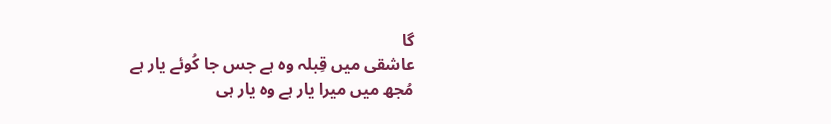گا
عاشقی میں قِبلہ وہ ہے جس جا کُوئے یار ہے
مُجھ میں میرا یار ہے وہ یار ہی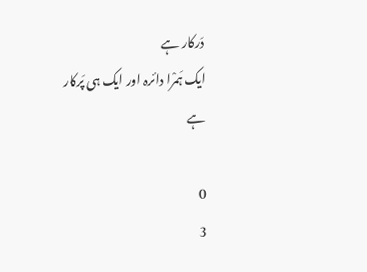دَرکار ہے
ایک ہَمْرا دائرہ اور ایک ہی پَرکار ہے

0
3